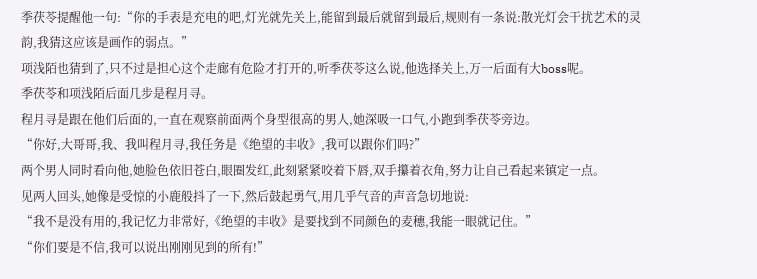季茯苓提醒他一句:“你的手表是充电的吧,灯光就先关上,能留到最后就留到最后,规则有一条说:散光灯会干扰艺术的灵韵,我猜这应该是画作的弱点。”
项浅陌也猜到了,只不过是担心这个走廊有危险才打开的,听季茯苓这么说,他选择关上,万一后面有大boss呢。
季茯苓和项浅陌后面几步是程月寻。
程月寻是跟在他们后面的,一直在观察前面两个身型很高的男人,她深吸一口气,小跑到季茯苓旁边。
“你好,大哥哥,我、我叫程月寻,我任务是《绝望的丰收》,我可以跟你们吗?”
两个男人同时看向他,她脸色依旧苍白,眼圈发红,此刻紧紧咬着下唇,双手攥着衣角,努力让自己看起来镇定一点。
见两人回头,她像是受惊的小鹿般抖了一下,然后鼓起勇气,用几乎气音的声音急切地说:
“我不是没有用的,我记忆力非常好,《绝望的丰收》是要找到不同颜色的麦穗,我能一眼就记住。”
“你们要是不信,我可以说出刚刚见到的所有!”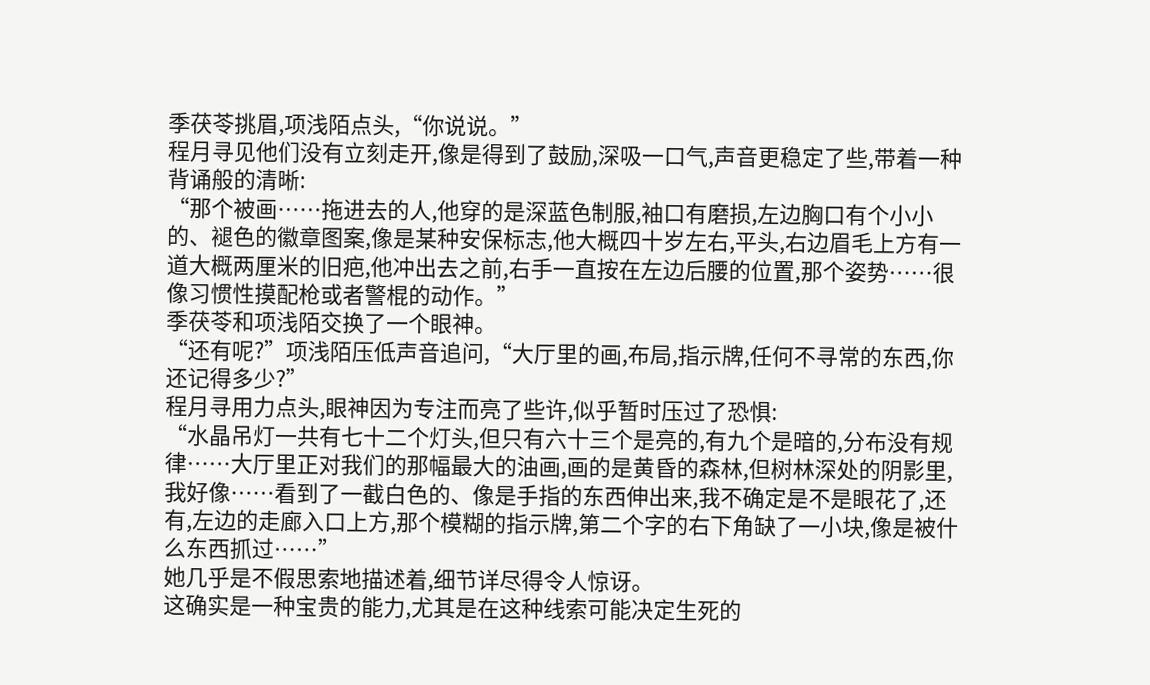季茯苓挑眉,项浅陌点头,“你说说。”
程月寻见他们没有立刻走开,像是得到了鼓励,深吸一口气,声音更稳定了些,带着一种背诵般的清晰:
“那个被画……拖进去的人,他穿的是深蓝色制服,袖口有磨损,左边胸口有个小小的、褪色的徽章图案,像是某种安保标志,他大概四十岁左右,平头,右边眉毛上方有一道大概两厘米的旧疤,他冲出去之前,右手一直按在左边后腰的位置,那个姿势……很像习惯性摸配枪或者警棍的动作。”
季茯苓和项浅陌交换了一个眼神。
“还有呢?”项浅陌压低声音追问,“大厅里的画,布局,指示牌,任何不寻常的东西,你还记得多少?”
程月寻用力点头,眼神因为专注而亮了些许,似乎暂时压过了恐惧:
“水晶吊灯一共有七十二个灯头,但只有六十三个是亮的,有九个是暗的,分布没有规律……大厅里正对我们的那幅最大的油画,画的是黄昏的森林,但树林深处的阴影里,我好像……看到了一截白色的、像是手指的东西伸出来,我不确定是不是眼花了,还有,左边的走廊入口上方,那个模糊的指示牌,第二个字的右下角缺了一小块,像是被什么东西抓过……”
她几乎是不假思索地描述着,细节详尽得令人惊讶。
这确实是一种宝贵的能力,尤其是在这种线索可能决定生死的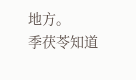地方。
季茯苓知道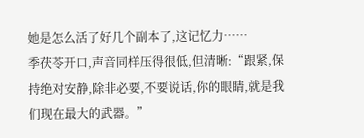她是怎么活了好几个副本了,这记忆力……
季茯苓开口,声音同样压得很低,但清晰:“跟紧,保持绝对安静,除非必要,不要说话,你的眼睛,就是我们现在最大的武器。”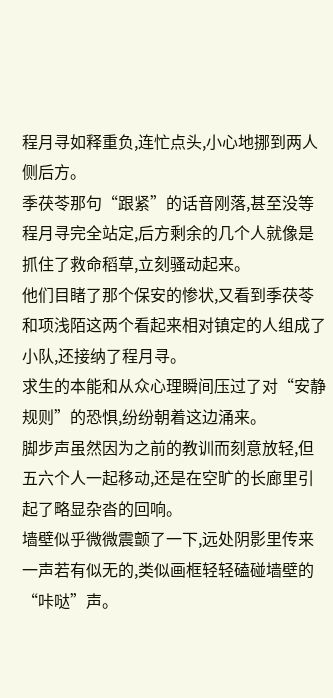程月寻如释重负,连忙点头,小心地挪到两人侧后方。
季茯苓那句“跟紧”的话音刚落,甚至没等程月寻完全站定,后方剩余的几个人就像是抓住了救命稻草,立刻骚动起来。
他们目睹了那个保安的惨状,又看到季茯苓和项浅陌这两个看起来相对镇定的人组成了小队,还接纳了程月寻。
求生的本能和从众心理瞬间压过了对“安静规则”的恐惧,纷纷朝着这边涌来。
脚步声虽然因为之前的教训而刻意放轻,但五六个人一起移动,还是在空旷的长廊里引起了略显杂沓的回响。
墙壁似乎微微震颤了一下,远处阴影里传来一声若有似无的,类似画框轻轻磕碰墙壁的“咔哒”声。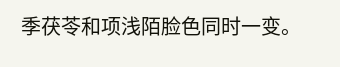季茯苓和项浅陌脸色同时一变。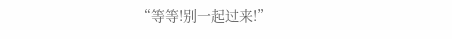“等等!别一起过来!”